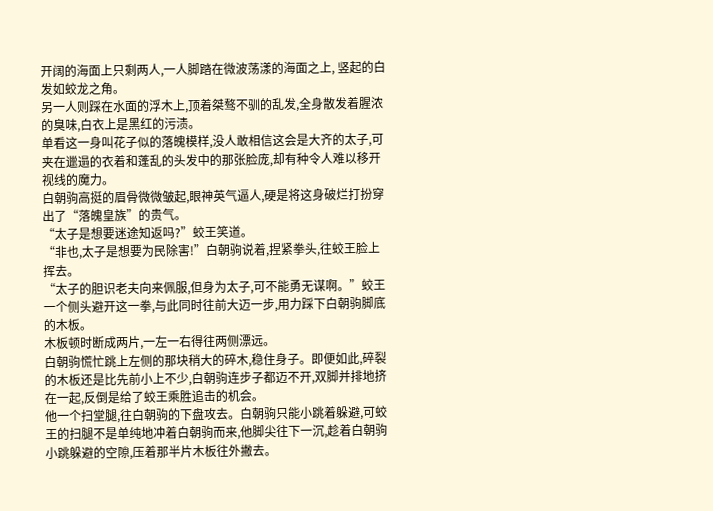开阔的海面上只剩两人,一人脚踏在微波荡漾的海面之上, 竖起的白发如蛟龙之角。
另一人则踩在水面的浮木上,顶着桀骜不驯的乱发,全身散发着腥浓的臭味,白衣上是黑红的污渍。
单看这一身叫花子似的落魄模样,没人敢相信这会是大齐的太子,可夹在邋遢的衣着和蓬乱的头发中的那张脸庞,却有种令人难以移开视线的魔力。
白朝驹高挺的眉骨微微皱起,眼神英气逼人,硬是将这身破烂打扮穿出了“落魄皇族”的贵气。
“太子是想要迷途知返吗?”蛟王笑道。
“非也,太子是想要为民除害!”白朝驹说着,捏紧拳头,往蛟王脸上挥去。
“太子的胆识老夫向来佩服,但身为太子,可不能勇无谋啊。”蛟王一个侧头避开这一拳,与此同时往前大迈一步,用力踩下白朝驹脚底的木板。
木板顿时断成两片,一左一右得往两侧漂远。
白朝驹慌忙跳上左侧的那块稍大的碎木,稳住身子。即便如此,碎裂的木板还是比先前小上不少,白朝驹连步子都迈不开,双脚并排地挤在一起,反倒是给了蛟王乘胜追击的机会。
他一个扫堂腿,往白朝驹的下盘攻去。白朝驹只能小跳着躲避,可蛟王的扫腿不是单纯地冲着白朝驹而来,他脚尖往下一沉,趁着白朝驹小跳躲避的空隙,压着那半片木板往外撇去。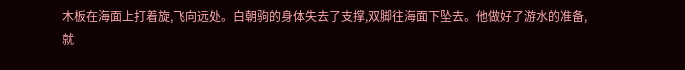木板在海面上打着旋,飞向远处。白朝驹的身体失去了支撑,双脚往海面下坠去。他做好了游水的准备,就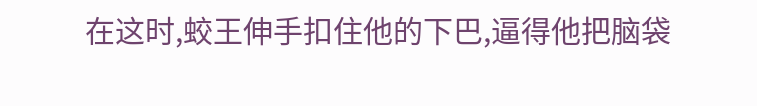在这时,蛟王伸手扣住他的下巴,逼得他把脑袋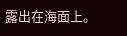露出在海面上。